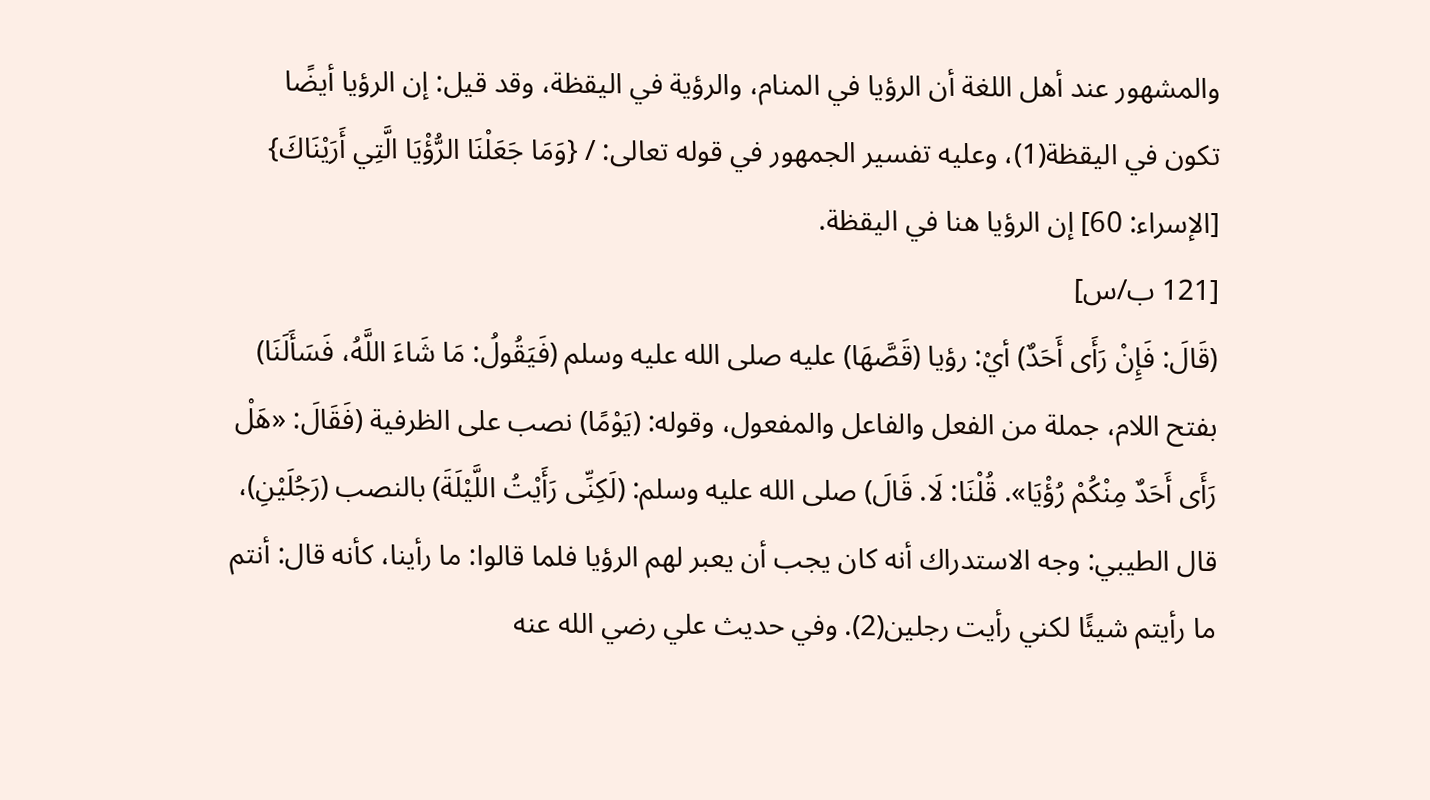والمشهور عند أهل اللغة أن الرؤيا في المنام، والرؤية في اليقظة، وقد قيل: إن الرؤيا أيضًا تكون في اليقظة(1)، وعليه تفسير الجمهور في قوله تعالى: / {وَمَا جَعَلْنَا الرُّؤْيَا الَّتِي أَرَيْنَاكَ} [الإسراء: 60] إن الرؤيا هنا في اليقظة.
[121 ب/س]
(قَالَ: فَإِنْ رَأَى أَحَدٌ) أيْ: رؤيا (قَصَّهَا) عليه صلى الله عليه وسلم (فَيَقُولُ: مَا شَاءَ اللَّهُ، فَسَأَلَنَا) بفتح اللام، جملة من الفعل والفاعل والمفعول، وقوله: (يَوْمًا) نصب على الظرفية (فَقَالَ: «هَلْ رَأَى أَحَدٌ مِنْكُمْ رُؤْيَا». قُلْنَا: لَا. قَالَ) صلى الله عليه وسلم: (لَكِنِّى رَأَيْتُ اللَّيْلَةَ) بالنصب (رَجُلَيْنِ)، قال الطيبي: وجه الاستدراك أنه كان يجب أن يعبر لهم الرؤيا فلما قالوا: ما رأينا، كأنه قال: أنتم ما رأيتم شيئًا لكني رأيت رجلين(2). وفي حديث علي رضي الله عنه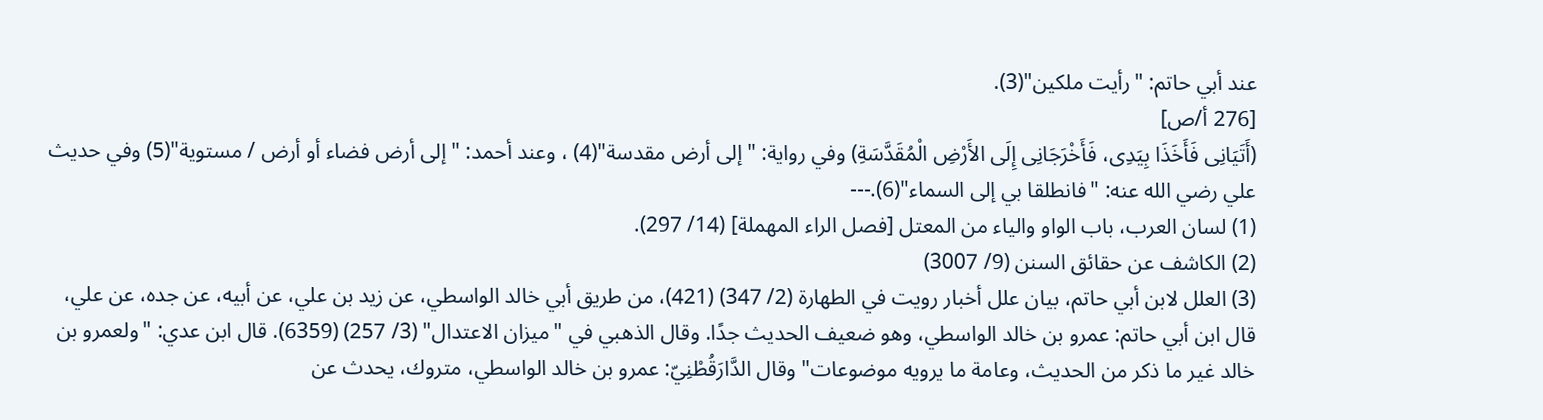عند أبي حاتم: "رأيت ملكين"(3).
[276 أ/ص]
(أَتَيَانِى فَأَخَذَا بِيَدِى، فَأَخْرَجَانِى إِلَى الأَرْضِ الْمُقَدَّسَةِ) وفي رواية: "إلى أرض مقدسة"(4) ، وعند أحمد: "إلى أرض فضاء أو أرض / مستوية"(5) وفي حديث علي رضي الله عنه: "فانطلقا بي إلى السماء"(6).---
(1) لسان العرب، باب الواو والياء من المعتل [فصل الراء المهملة] (14/ 297).
(2) الكاشف عن حقائق السنن (9/ 3007)
(3) العلل لابن أبي حاتم، بيان علل أخبار رويت في الطهارة (2/ 347) (421)، من طريق أبي خالد الواسطي، عن زيد بن علي، عن أبيه، عن جده، عن علي، قال ابن أبي حاتم: عمرو بن خالد الواسطي، وهو ضعيف الحديث جدًا. وقال الذهبي في "ميزان الاعتدال" (3/ 257) (6359). قال ابن عدي: "ولعمرو بن خالد غير ما ذكر من الحديث، وعامة ما يرويه موضوعات" وقال الدَّارَقُطْنِيّ: عمرو بن خالد الواسطي، متروك، يحدث عن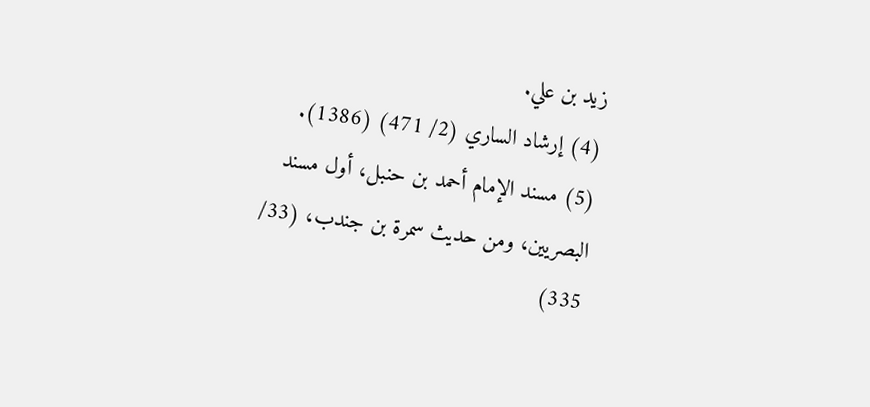زيد بن علي.
(4) إرشاد الساري (2/ 471) (1386).
(5) مسند الإمام أحمد بن حنبل، أول مسند البصريين، ومن حديث سمرة بن جندب، (33/ 335)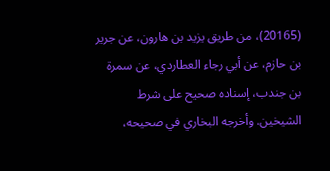(20165)، من طريق يزيد بن هارون، عن جرير بن حازم، عن أبي رجاء العطاردي، عن سمرة بن جندب، إسناده صحيح على شرط الشيخين. وأخرجه البخاري في صحيحه،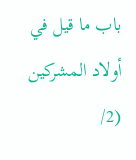باب ما قيل في أولاد المشركين (2/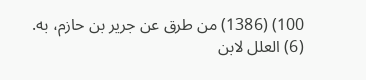100) (1386) من طرق عن جرير بن حازم، به.
(6) العلل لابن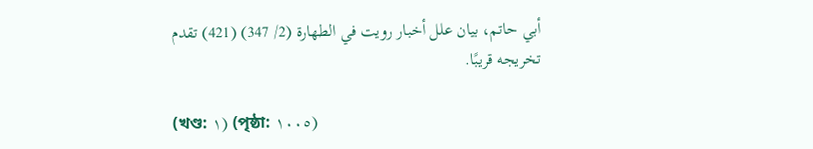أبي حاتم، بيان علل أخبار رويت في الطهارة (2/ 347) (421) تقدم تخريجه قريبًا.

(খণ্ড: ١) (পৃষ্ঠা: ١٠٠٥)